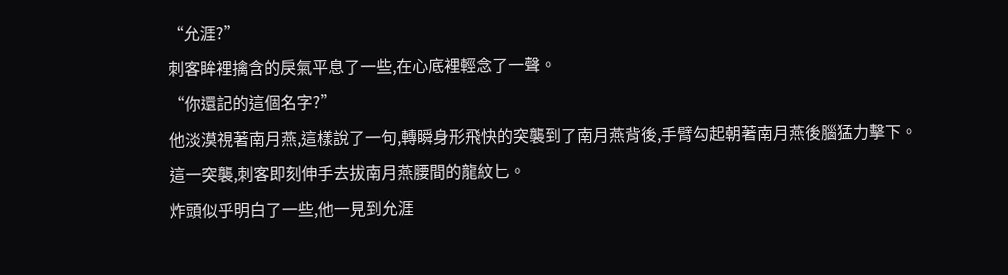“允涯?”
刺客眸裡擒含的戾氣平息了一些,在心底裡輕念了一聲。
“你還記的這個名字?”
他淡漠視著南月燕,這樣說了一句,轉瞬身形飛快的突襲到了南月燕背後,手臂勾起朝著南月燕後腦猛力擊下。
這一突襲,刺客即刻伸手去拔南月燕腰間的龍紋匕。
炸頭似乎明白了一些,他一見到允涯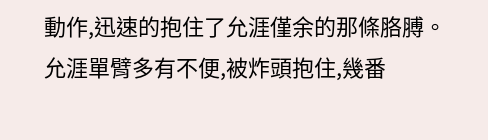動作,迅速的抱住了允涯僅余的那條胳膊。
允涯單臂多有不便,被炸頭抱住,幾番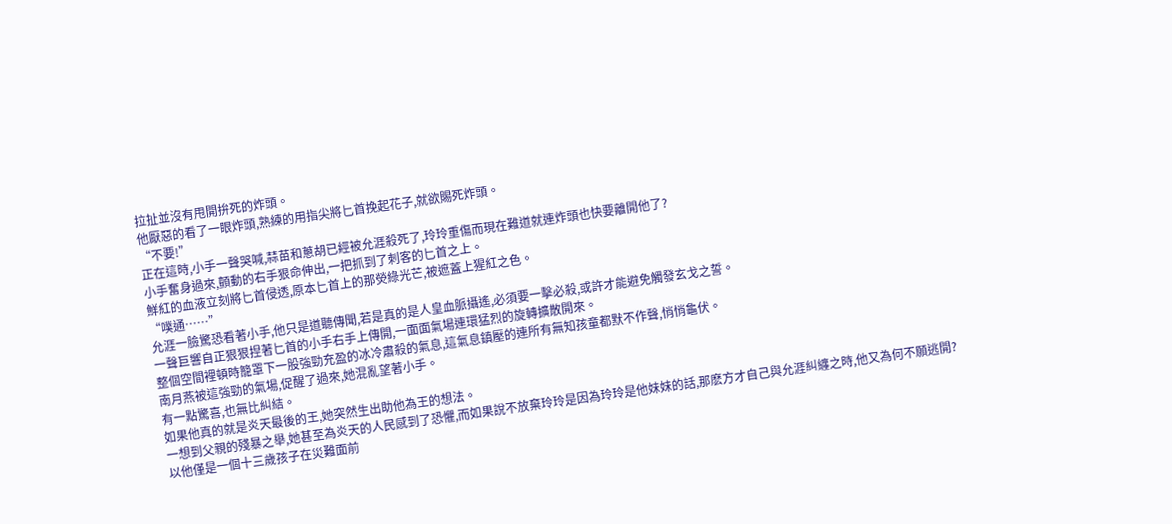拉扯並沒有甩開拚死的炸頭。
他厭惡的看了一眼炸頭,熟練的用指尖將匕首挽起花子,就欲賜死炸頭。
“不要!”
正在這時,小手一聲哭喊,蒜苗和蔥胡已經被允涯殺死了,玲玲重傷而現在難道就連炸頭也快要離開他了?
小手奮身過來,顫動的右手狠命伸出,一把抓到了刺客的匕首之上。
鮮紅的血液立刻將匕首侵透,原本匕首上的那熒綠光芒,被遮蓋上猩紅之色。
“噗通……”
允涯一臉驚恐看著小手,他只是道聽傳聞,若是真的是人皇血脈攝遙,必須要一擊必殺,或許才能避免觸發玄戈之誓。
一聲巨響自正狠狠捏著匕首的小手右手上傳開,一面面氣場連環猛烈的旋轉擴散開來。
整個空間裡頓時籠罩下一股強勁充盈的冰冷肅殺的氣息,這氣息鎮壓的連所有無知孩童都默不作聲,悄悄龜伏。
南月燕被這強勁的氣場,促醒了過來,她混亂望著小手。
有一點驚喜,也無比糾結。
如果他真的就是炎天最後的王,她突然生出助他為王的想法。
一想到父親的殘暴之舉,她甚至為炎天的人民感到了恐懼,而如果說不放棄玲玲是因為玲玲是他妹妹的話,那麽方才自己與允涯糾纏之時,他又為何不願逃開?
以他僅是一個十三歲孩子在災難面前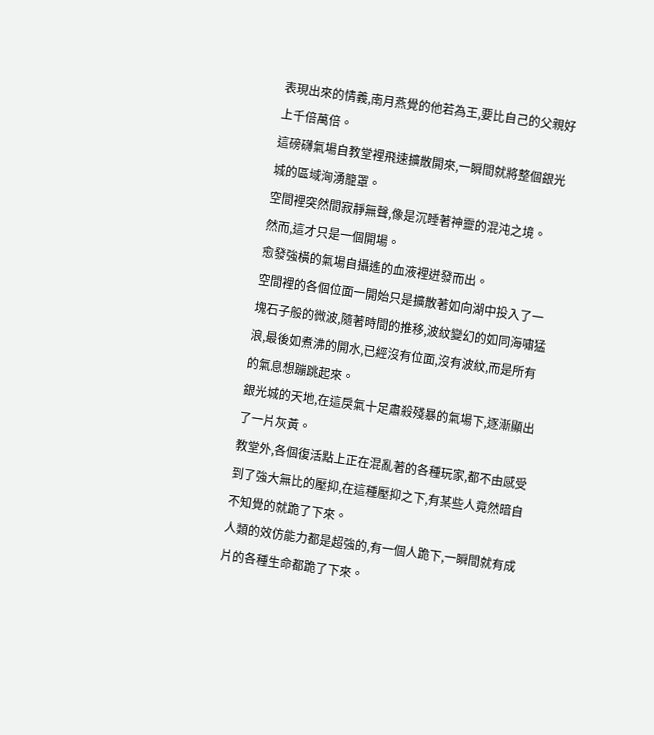表現出來的情義,南月燕覺的他若為王,要比自己的父親好上千倍萬倍。
這磅礴氣場自教堂裡飛速擴散開來,一瞬間就將整個銀光城的區域洶湧籠罩。
空間裡突然間寂靜無聲,像是沉睡著神靈的混沌之境。
然而,這才只是一個開場。
愈發強橫的氣場自攝遙的血液裡迸發而出。
空間裡的各個位面一開始只是擴散著如向湖中投入了一塊石子般的微波,隨著時間的推移,波紋變幻的如同海嘯猛浪,最後如煮沸的開水,已經沒有位面,沒有波紋,而是所有的氣息想蹦跳起來。
銀光城的天地,在這戾氣十足肅殺殘暴的氣場下,逐漸顯出了一片灰黃。
教堂外,各個復活點上正在混亂著的各種玩家,都不由感受到了強大無比的壓抑,在這種壓抑之下,有某些人竟然暗自不知覺的就跪了下來。
人類的效仿能力都是超強的,有一個人跪下,一瞬間就有成片的各種生命都跪了下來。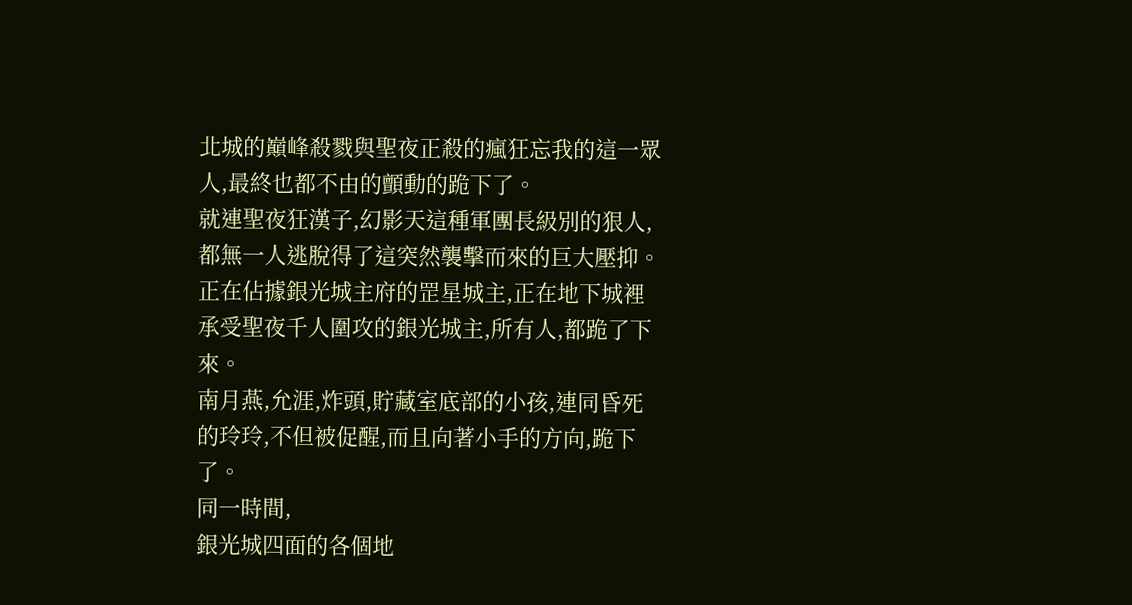北城的巔峰殺戮與聖夜正殺的瘋狂忘我的這一眾人,最終也都不由的顫動的跪下了。
就連聖夜狂漢子,幻影天這種軍團長級別的狠人,都無一人逃脫得了這突然襲擊而來的巨大壓抑。
正在佔據銀光城主府的罡星城主,正在地下城裡承受聖夜千人圍攻的銀光城主,所有人,都跪了下來。
南月燕,允涯,炸頭,貯藏室底部的小孩,連同昏死的玲玲,不但被促醒,而且向著小手的方向,跪下了。
同一時間,
銀光城四面的各個地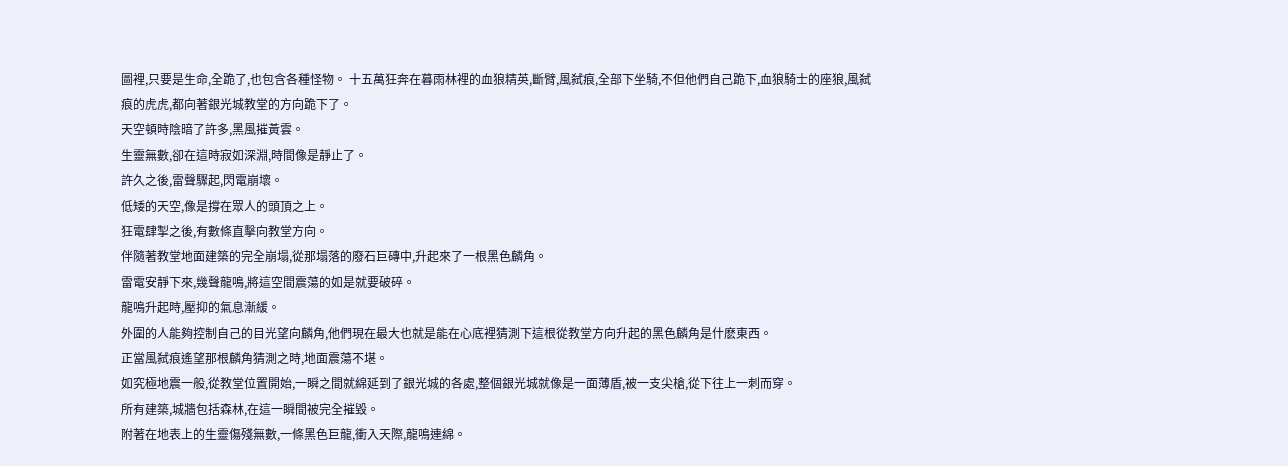圖裡,只要是生命,全跪了,也包含各種怪物。 十五萬狂奔在暮雨林裡的血狼精英,斷臂,風弑痕,全部下坐騎,不但他們自己跪下,血狼騎士的座狼,風弑痕的虎虎,都向著銀光城教堂的方向跪下了。
天空頓時陰暗了許多,黑風摧黃雲。
生靈無數,卻在這時寂如深淵,時間像是靜止了。
許久之後,雷聲驟起,閃電崩壞。
低矮的天空,像是撐在眾人的頭頂之上。
狂電肆掣之後,有數條直擊向教堂方向。
伴隨著教堂地面建築的完全崩塌,從那塌落的廢石巨磚中,升起來了一根黑色麟角。
雷電安靜下來,幾聲龍鳴,將這空間震蕩的如是就要破碎。
龍鳴升起時,壓抑的氣息漸緩。
外圍的人能夠控制自己的目光望向麟角,他們現在最大也就是能在心底裡猜測下這根從教堂方向升起的黑色麟角是什麽東西。
正當風弑痕遙望那根麟角猜測之時,地面震蕩不堪。
如究極地震一般,從教堂位置開始,一瞬之間就綿延到了銀光城的各處,整個銀光城就像是一面薄盾,被一支尖槍,從下往上一刺而穿。
所有建築,城牆包括森林,在這一瞬間被完全摧毀。
附著在地表上的生靈傷殘無數,一條黑色巨龍,衝入天際,龍鳴連綿。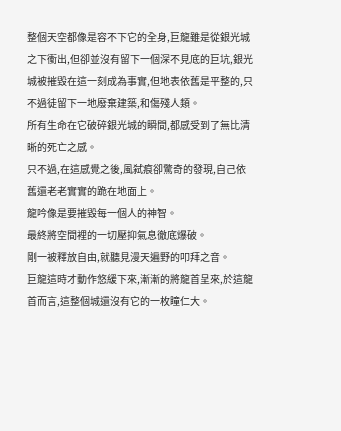整個天空都像是容不下它的全身,巨龍雖是從銀光城之下衝出,但卻並沒有留下一個深不見底的巨坑,銀光城被摧毀在這一刻成為事實,但地表依舊是平整的,只不過徒留下一地廢棄建築,和傷殘人類。
所有生命在它破碎銀光城的瞬間,都感受到了無比清晰的死亡之感。
只不過,在這感覺之後,風弑痕卻驚奇的發現,自己依舊還老老實實的跪在地面上。
龍吟像是要摧毀每一個人的神智。
最終將空間裡的一切壓抑氣息徹底爆破。
剛一被釋放自由,就聽見漫天遍野的叩拜之音。
巨龍這時才動作悠緩下來,漸漸的將龍首呈來,於這龍首而言,這整個城還沒有它的一枚瞳仁大。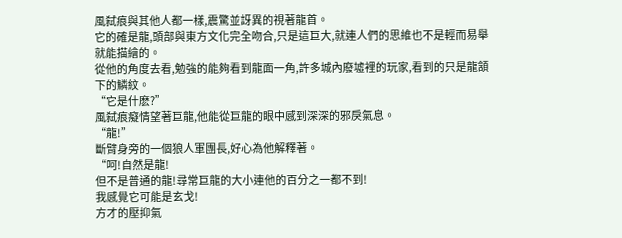風弑痕與其他人都一樣,震驚並訝異的視著龍首。
它的確是龍,頭部與東方文化完全吻合,只是這巨大,就連人們的思維也不是輕而易舉就能描繪的。
從他的角度去看,勉強的能夠看到龍面一角,許多城內廢墟裡的玩家,看到的只是龍頷下的鱗紋。
“它是什麽?”
風弑痕癡情望著巨龍,他能從巨龍的眼中感到深深的邪戾氣息。
“龍!”
斷臂身旁的一個狼人軍團長,好心為他解釋著。
“呵!自然是龍!
但不是普通的龍!尋常巨龍的大小連他的百分之一都不到!
我感覺它可能是玄戈!
方才的壓抑氣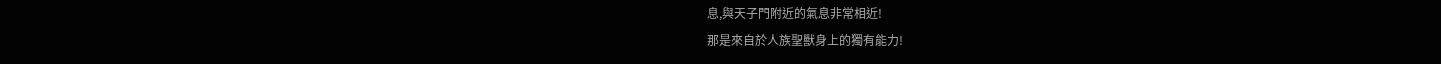息,與天子門附近的氣息非常相近!
那是來自於人族聖獸身上的獨有能力!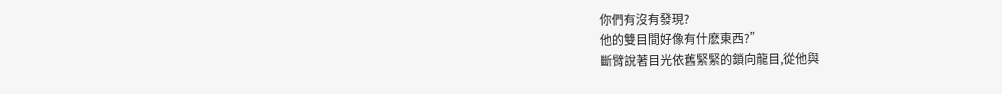你們有沒有發現?
他的雙目間好像有什麽東西?”
斷臂說著目光依舊緊緊的鎖向龍目,從他與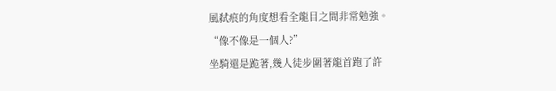風弑痕的角度想看全龍目之間非常勉強。
“像不像是一個人?”
坐騎還是跪著,幾人徒步圍著龍首跑了許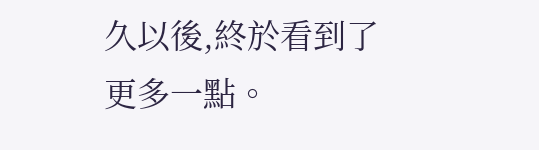久以後,終於看到了更多一點。